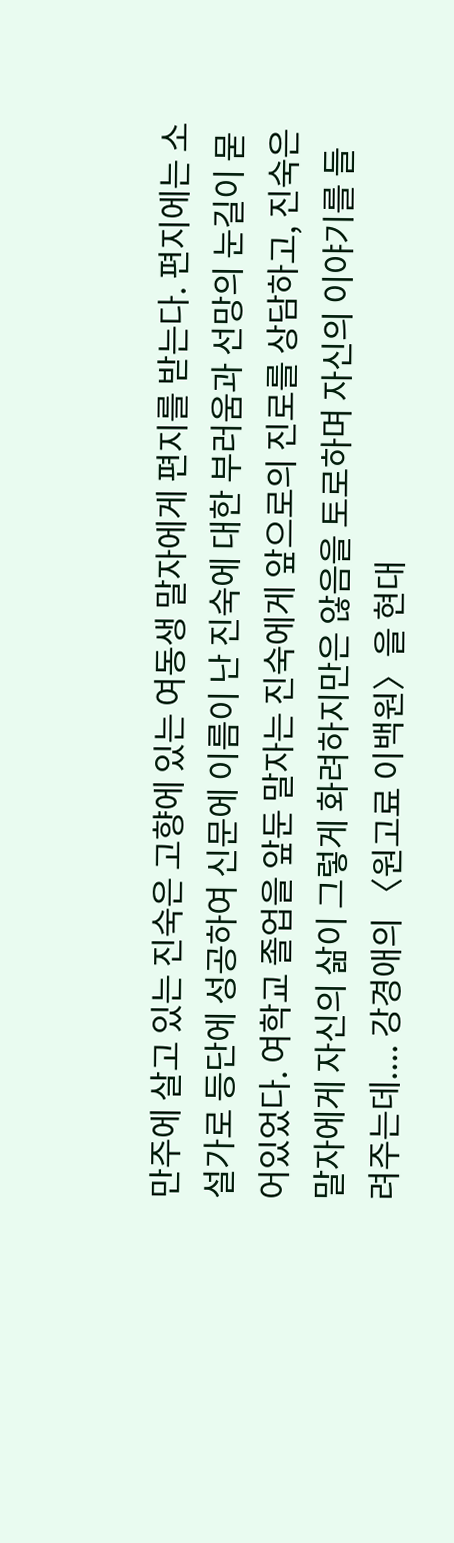만주에 살고 있는 진숙은 고향에 있는 여동생 말자에게 편지를 받는다. 편지에는 소설가로 등단에 성공하여 신문에 이름이 난 진숙에 대한 부러움과 선망의 눈길이 묻어있었다. 여학교 졸업을 앞둔 말자는 진숙에게 앞으로의 진로를 상담하고, 진숙은 말자에게 자신의 삶이 그렇게 화려하지만은 않음을 토로하며 자신의 이야기를 들려주는데.... 강경애의 〈원고료 이백원〉을 현대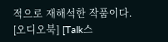적으로 재해석한 작품이다.
[오디오북] [Talk스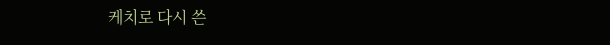케치로 다시 쓴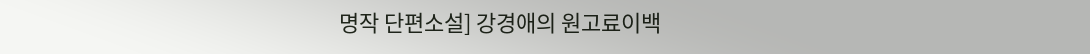명작 단편소설] 강경애의 원고료이백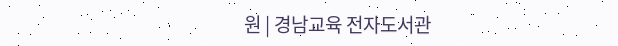원 | 경남교육 전자도서관